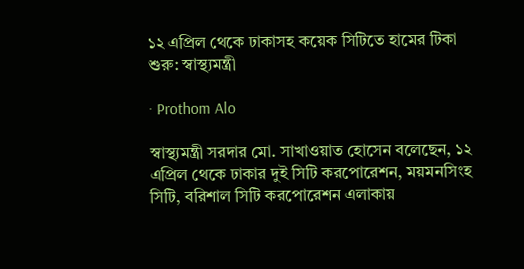১২ এপ্রিল থেকে ঢাকাসহ কয়েক সিটিতে হামের টিকা শুরু: স্বাস্থ্যমন্ত্রী

· Prothom Alo

স্বাস্থ্যমন্ত্রী সরদার মো. সাখাওয়াত হোসেন বলেছেন, ১২ এপ্রিল থেকে ঢাকার দুই সিটি করপোরেশন, ময়মনসিংহ সিটি, বরিশাল সিটি করপোরেশন এলাকায়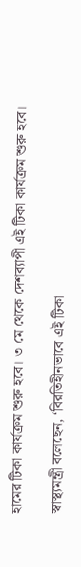হামের টিকা কার্যক্রম শুরু হবে। ৩ মে থেকে দেশব্যাপী এই টিকা কার্যক্রম শুরু হবে।

স্বাস্থ্যমন্ত্রী বলেছেন, ‘বিরতিহীনভাবে এই টিকা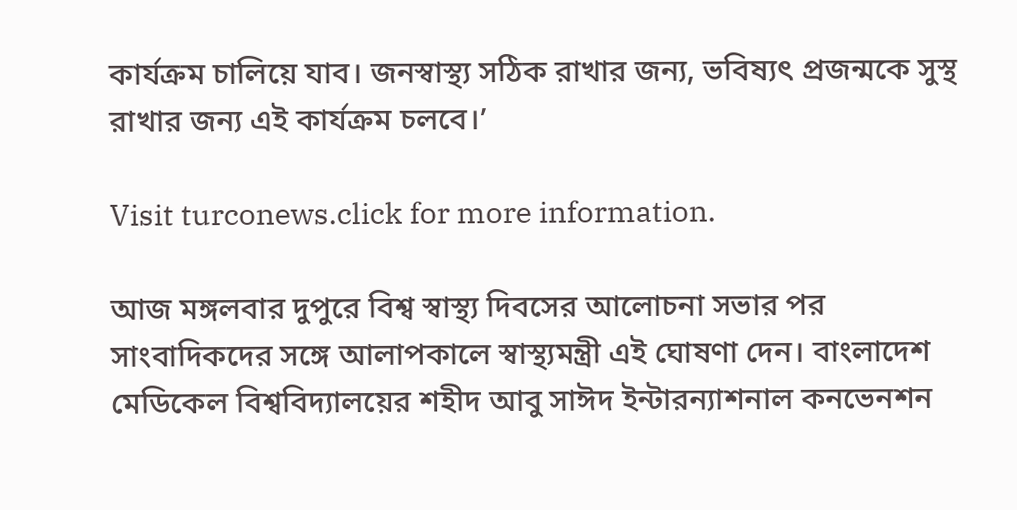কার্যক্রম চালিয়ে যাব। জনস্বাস্থ্য সঠিক রাখার জন্য, ভবিষ্যৎ প্রজন্মকে সুস্থ রাখার জন্য এই কার্যক্রম চলবে।’

Visit turconews.click for more information.

আজ মঙ্গলবার দুপুরে বিশ্ব স্বাস্থ্য দিবসের আলোচনা সভার পর সাংবাদিকদের সঙ্গে আলাপকালে স্বাস্থ্যমন্ত্রী এই ঘোষণা দেন। বাংলাদেশ মেডিকেল বিশ্ববিদ্যালয়ের শহীদ আবু সাঈদ ইন্টারন্যাশনাল কনভেনশন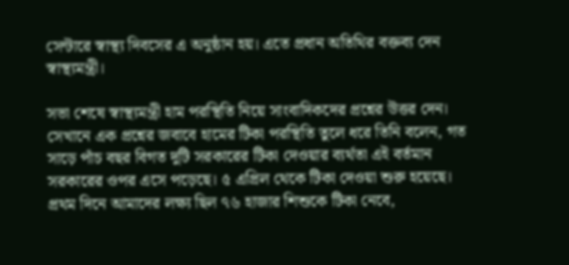সেন্টারে স্বাস্থ্য দিবসের এ অনুষ্ঠান হয়। এতে প্রধান অতিথির বক্তব্য দেন স্বাস্থ্যমন্ত্রী।

সভা শেষে স্বাস্থ্যমন্ত্রী হাম পরস্থিতি নিয়ে সাংবাদিকদের প্রশ্নের উত্তর দেন। সেখানে এক প্রশ্নের জবাবে হামের টিকা পরস্থিতি তুলে ধরে তিনি বলেন, গত সাড়ে পাঁচ বছর বিগত দুটি সরকারের টিকা দেওয়ার ব্যর্থতা এই বর্তমান সরকারের ওপর এসে পড়েছে। ৫ এপ্রিল থেকে টিকা দেওয়া শুরু হয়েছে। প্রথম দিনে আমাদের লক্ষ্য ছিল ৭৬ হাজার শিশুকে টিকা নেবে,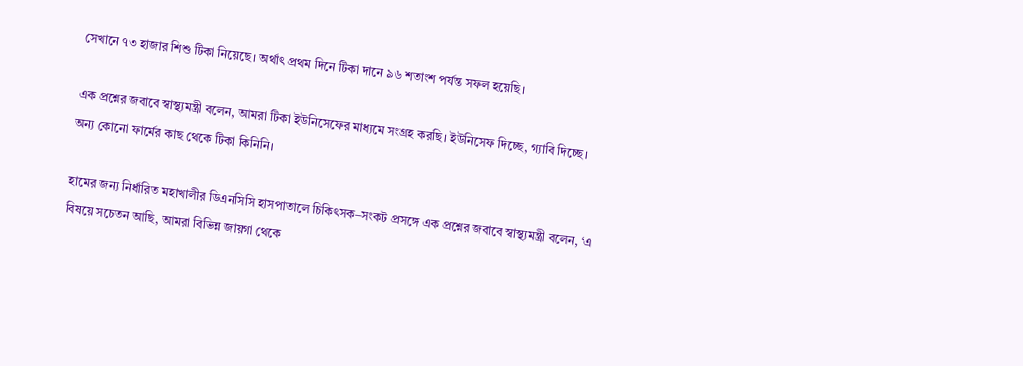সেখানে ৭৩ হাজার শিশু টিকা নিয়েছে। অর্থাৎ প্রথম দিনে টিকা দানে ৯৬ শতাংশ পর্যন্ত সফল হয়েছি।

এক প্রশ্নের জবাবে স্বাস্থ্যমন্ত্রী বলেন, আমরা টিকা ইউনিসেফের মাধ্যমে সংগ্রহ করছি। ইউনিসেফ দিচ্ছে, গ্যাবি দিচ্ছে। অন্য কোনো ফার্মের কাছ থেকে টিকা কিনিনি।

হামের জন্য নির্ধারিত মহাখালীর ডিএনসিসি হাসপাতালে চিকিৎসক–সংকট প্রসঙ্গে এক প্রশ্নের জবাবে স্বাস্থ্যমন্ত্রী বলেন, ‘এ বিষয়ে সচেতন আছি, আমরা বিভিন্ন জায়গা থেকে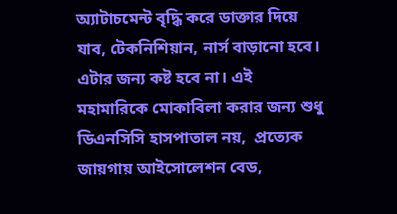অ্যাটাচমেন্ট বৃদ্ধি করে ডাক্তার দিয়ে যাব, টেকনিশিয়ান, নার্স বাড়ানো হবে। এটার জন্য কষ্ট হবে না। এই মহামারিকে মোকাবিলা করার জন্য শুধু ডিএনসিসি হাসপাতাল নয়,  প্রত্যেক জায়গায় আইসোলেশন বেড,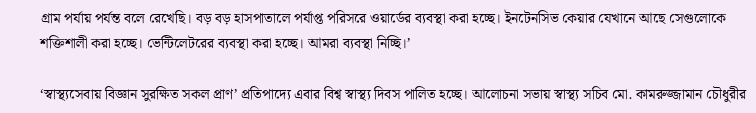গ্রাম পর্যায় পর্যন্ত বলে রেখেছি। বড় বড় হাসপাতালে পর্যাপ্ত পরিসরে ওয়ার্ডের ব্যবস্থা করা হচ্ছে। ইনটেনসিভ কেয়ার যেখানে আছে সেগুলোকে শক্তিশালী করা হচ্ছে। ভেন্টিলেটরের ব্যবস্থা করা হচ্ছে। আমরা ব্যবস্থা নিচ্ছি।’

‘স্বাস্থ্যসেবায় বিজ্ঞান সুরক্ষিত সকল প্রাণ’ প্রতিপাদ্যে এবার বিশ্ব স্বাস্থ্য দিবস পালিত হচ্ছে। আলোচনা সভায় স্বাস্থ্য সচিব মো. কামরুজ্জামান চৌধুরীর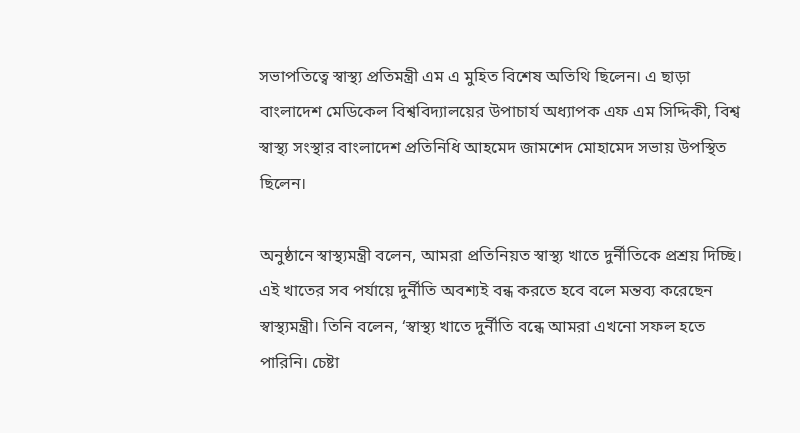সভাপতিত্বে স্বাস্থ্য প্রতিমন্ত্রী এম এ মুহিত বিশেষ অতিথি ছিলেন। এ ছাড়া বাংলাদেশ মেডিকেল বিশ্ববিদ্যালয়ের উপাচার্য অধ্যাপক এফ এম সিদ্দিকী, বিশ্ব স্বাস্থ্য সংস্থার বাংলাদেশ প্রতিনিধি আহমেদ জামশেদ মোহামেদ সভায় উপস্থিত ছিলেন।

অনুষ্ঠানে স্বাস্থ্যমন্ত্রী বলেন, আমরা প্রতিনিয়ত স্বাস্থ্য খাতে দুর্নীতিকে প্রশ্রয় দিচ্ছি। এই খাতের সব পর্যায়ে দুর্নীতি অবশ্যই বন্ধ করতে হবে বলে মন্তব্য করেছেন স্বাস্থ্যমন্ত্রী। তিনি বলেন, ‘স্বাস্থ্য খাতে দুর্নীতি বন্ধে আমরা এখনো সফল হতে পারিনি। চেষ্টা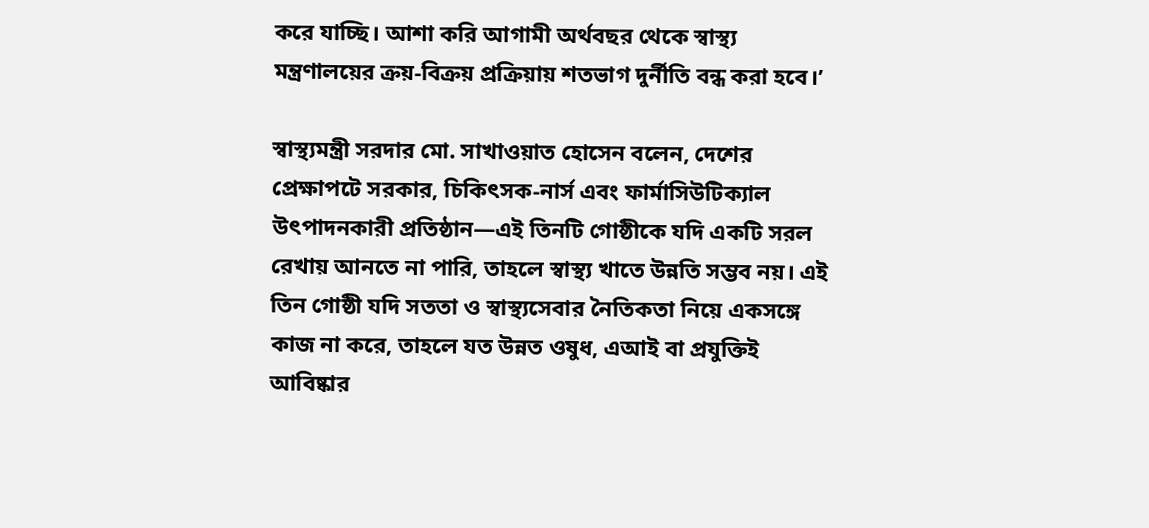করে যাচ্ছি। আশা করি আগামী অর্থবছর থেকে স্বাস্থ্য মন্ত্রণালয়ের ক্রয়-বিক্রয় প্রক্রিয়ায় শতভাগ দুর্নীতি বন্ধ করা হবে।’

স্বাস্থ্যমন্ত্রী সরদার মো. সাখাওয়াত হোসেন বলেন, দেশের প্রেক্ষাপটে সরকার, চিকিৎসক-নার্স এবং ফার্মাসিউটিক্যাল উৎপাদনকারী প্রতিষ্ঠান—এই তিনটি গোষ্ঠীকে যদি একটি সরল রেখায় আনতে না পারি, তাহলে স্বাস্থ্য খাতে উন্নতি সম্ভব নয়। এই তিন গোষ্ঠী যদি সততা ও স্বাস্থ্যসেবার নৈতিকতা নিয়ে একসঙ্গে কাজ না করে, তাহলে যত উন্নত ওষুধ, এআই বা প্রযুক্তিই আবিষ্কার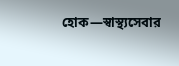হোক—স্বাস্থ্যসেবার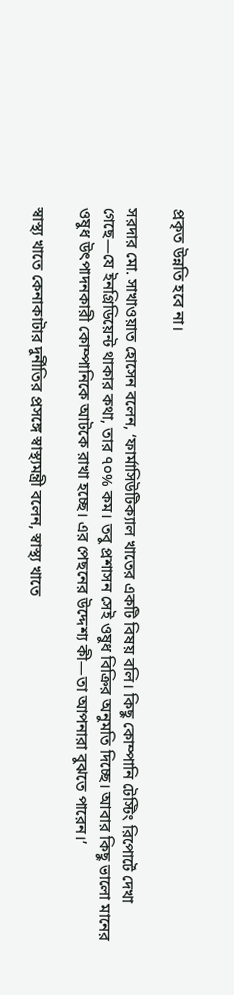প্রকৃত উন্নতি হবে না।

সরদার মো. সাখাওয়াত হোসেন বলেন, ‘ফার্মাসিউটিক্যাল খাতের একটি বিষয় বলি। কিছু কোম্পানি টেস্টিং রিপোর্টে দেখা গেছে—যে ইনগ্রিডিয়েন্ট থাকার কথা, তার ৭০% কম। তবু প্রশাসন সেই ওষুধ বিক্রির অনুমতি দিচ্ছে। আবার কিছু ভালো মানের ওষুধ উৎপাদনকারী কোম্পানিকে আটকে রাখা হচ্ছে। এর পেছনের উদ্দেশ্য কী—তা আপনারা বুঝতে পারেন।’

স্বাস্থ্য খাতে কেনাকাটার দুর্নীতির প্রসঙ্গে স্বাস্থ্যমন্ত্রী বলেন, স্বাস্থ্য খাতে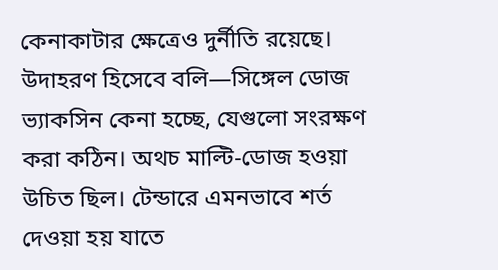কেনাকাটার ক্ষেত্রেও দুর্নীতি রয়েছে। উদাহরণ হিসেবে বলি—সিঙ্গেল ডোজ ভ্যাকসিন কেনা হচ্ছে, যেগুলো সংরক্ষণ করা কঠিন। অথচ মাল্টি-ডোজ হওয়া উচিত ছিল। টেন্ডারে এমনভাবে শর্ত দেওয়া হয় যাতে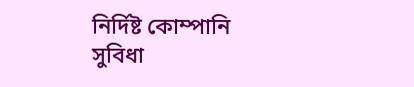নির্দিষ্ট কোম্পানি সুবিধা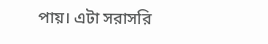পায়। এটা সরাসরি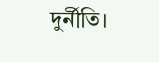দুর্নীতি।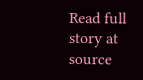Read full story at source